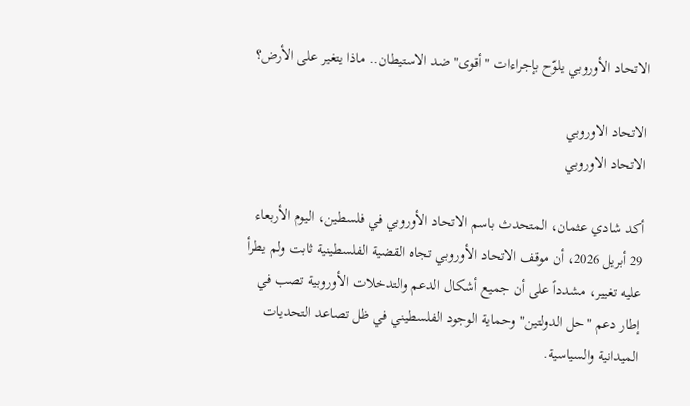الاتحاد الأوروبي يلوّح بإجراءات "أقوى" ضد الاستيطان.. ماذا يتغير على الأرض؟

الاتحاد الاوروبي
الاتحاد الاوروبي

أكد شادي عثمان، المتحدث باسم الاتحاد الأوروبي في فلسطين، اليوم الأربعاء 29 أبريل 2026، أن موقف الاتحاد الأوروبي تجاه القضية الفلسطينية ثابت ولم يطرأ عليه تغيير، مشدداً على أن جميع أشكال الدعم والتدخلات الأوروبية تصب في إطار دعم "حل الدولتين" وحماية الوجود الفلسطيني في ظل تصاعد التحديات الميدانية والسياسية.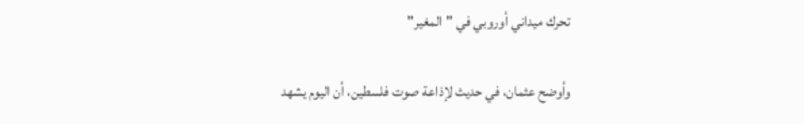تحرك ميداني أوروبي في "المغير"

وأوضح عثمان، في حديث لإذاعة صوت فلسطين، أن اليوم يشهد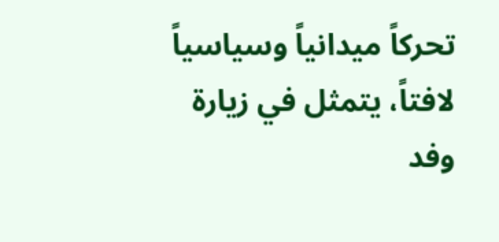تحركاً ميدانياً وسياسياً لافتاً، يتمثل في زيارة وفد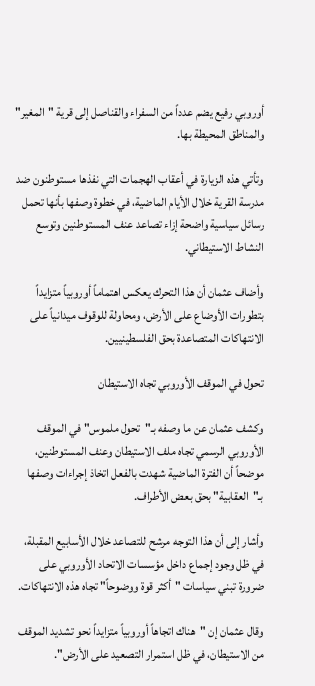أوروبي رفيع يضم عدداً من السفراء والقناصل إلى قرية "المغير" والمناطق المحيطة بها.

وتأتي هذه الزيارة في أعقاب الهجمات التي نفذها مستوطنون ضد مدرسة القرية خلال الأيام الماضية، في خطوة وصفها بأنها تحمل رسائل سياسية واضحة إزاء تصاعد عنف المستوطنين وتوسع النشاط الاستيطاني.

وأضاف عثمان أن هذا التحرك يعكس اهتماماً أوروبياً متزايداً بتطورات الأوضاع على الأرض، ومحاولة للوقوف ميدانياً على الانتهاكات المتصاعدة بحق الفلسطينيين.

تحول في الموقف الأوروبي تجاه الاستيطان

وكشف عثمان عن ما وصفه بـ"تحول ملموس" في الموقف الأوروبي الرسمي تجاه ملف الاستيطان وعنف المستوطنين، موضحاً أن الفترة الماضية شهدت بالفعل اتخاذ إجراءات وصفها بـ"العقابية" بحق بعض الأطراف.

وأشار إلى أن هذا التوجه مرشح للتصاعد خلال الأسابيع المقبلة، في ظل وجود إجماع داخل مؤسسات الاتحاد الأوروبي على ضرورة تبني سياسات "أكثر قوة ووضوحاً" تجاه هذه الانتهاكات.

وقال عثمان إن "هناك اتجاهاً أوروبياً متزايداً نحو تشديد الموقف من الاستيطان، في ظل استمرار التصعيد على الأرض".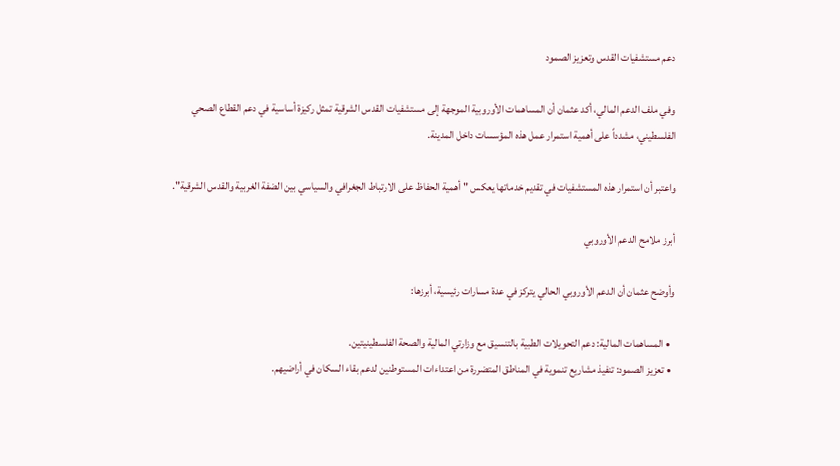دعم مستشفيات القدس وتعزيز الصمود

وفي ملف الدعم المالي، أكد عثمان أن المساهمات الأوروبية الموجهة إلى مستشفيات القدس الشرقية تمثل ركيزة أساسية في دعم القطاع الصحي الفلسطيني، مشدداً على أهمية استمرار عمل هذه المؤسسات داخل المدينة.

واعتبر أن استمرار هذه المستشفيات في تقديم خدماتها يعكس "أهمية الحفاظ على الارتباط الجغرافي والسياسي بين الضفة الغربية والقدس الشرقية".

أبرز ملامح الدعم الأوروبي

وأوضح عثمان أن الدعم الأوروبي الحالي يتركز في عدة مسارات رئيسية، أبرزها:

  • المساهمات المالية: دعم التحويلات الطبية بالتنسيق مع وزارتي المالية والصحة الفلسطينيتين.
  • تعزيز الصمود: تنفيذ مشاريع تنموية في المناطق المتضررة من اعتداءات المستوطنين لدعم بقاء السكان في أراضيهم.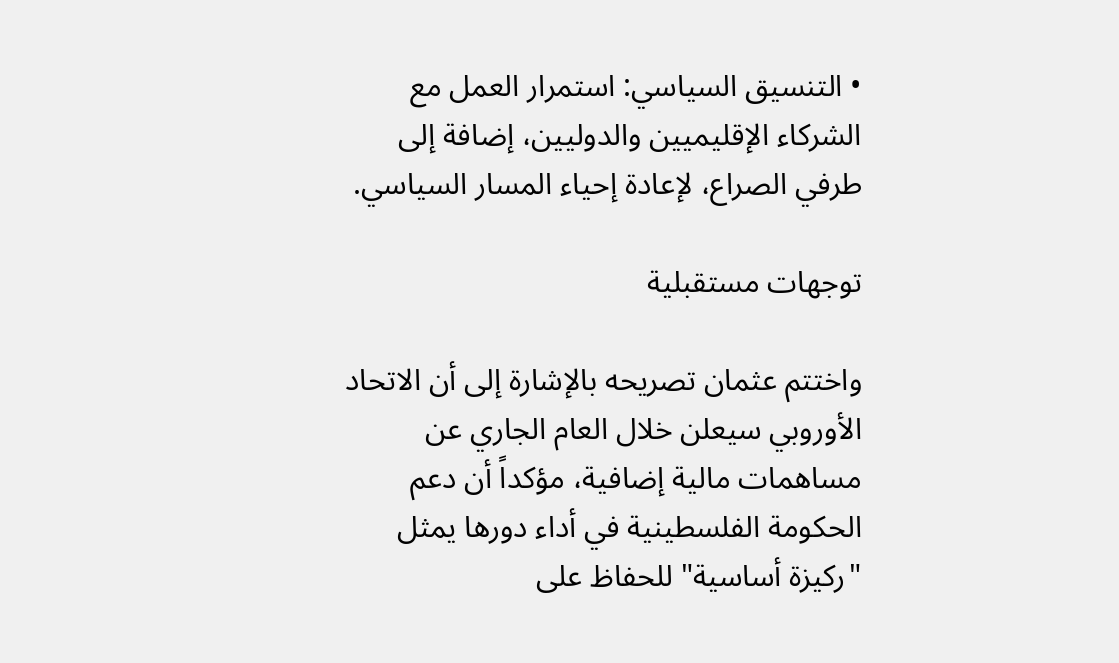• التنسيق السياسي: استمرار العمل مع الشركاء الإقليميين والدوليين، إضافة إلى طرفي الصراع، لإعادة إحياء المسار السياسي.

توجهات مستقبلية

واختتم عثمان تصريحه بالإشارة إلى أن الاتحاد الأوروبي سيعلن خلال العام الجاري عن مساهمات مالية إضافية، مؤكداً أن دعم الحكومة الفلسطينية في أداء دورها يمثل "ركيزة أساسية" للحفاظ على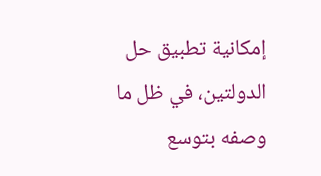إمكانية تطبيق حل الدولتين، في ظل ما وصفه بتوسع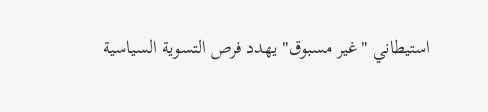استيطاني "غير مسبوق" يهدد فرص التسوية السياسية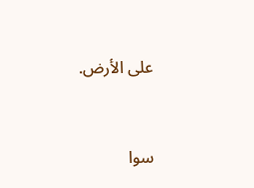على الأرض.



سوا